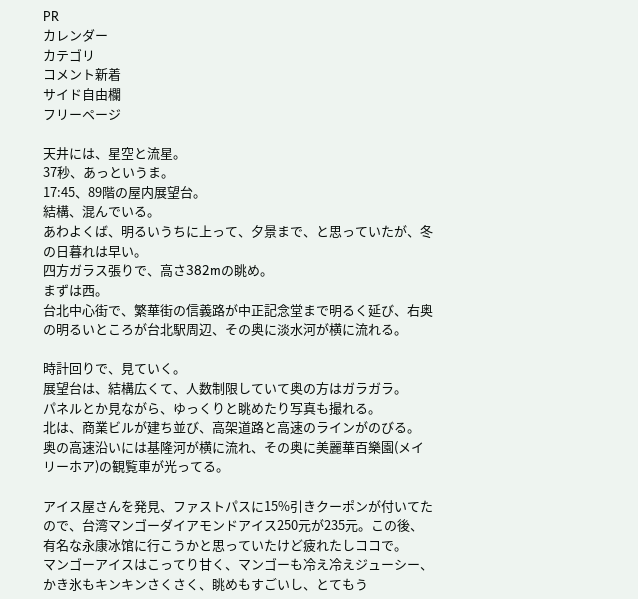PR
カレンダー
カテゴリ
コメント新着
サイド自由欄
フリーページ

天井には、星空と流星。
37秒、あっというま。
17:45、89階の屋内展望台。
結構、混んでいる。
あわよくば、明るいうちに上って、夕景まで、と思っていたが、冬の日暮れは早い。
四方ガラス張りで、高さ382mの眺め。
まずは西。
台北中心街で、繁華街の信義路が中正記念堂まで明るく延び、右奥の明るいところが台北駅周辺、その奥に淡水河が横に流れる。

時計回りで、見ていく。
展望台は、結構広くて、人数制限していて奥の方はガラガラ。
パネルとか見ながら、ゆっくりと眺めたり写真も撮れる。
北は、商業ビルが建ち並び、高架道路と高速のラインがのびる。
奥の高速沿いには基隆河が横に流れ、その奥に美麗華百樂園(メイリーホア)の観覧車が光ってる。

アイス屋さんを発見、ファストパスに15%引きクーポンが付いてたので、台湾マンゴーダイアモンドアイス250元が235元。この後、有名な永康冰馆に行こうかと思っていたけど疲れたしココで。
マンゴーアイスはこってり甘く、マンゴーも冷え冷えジューシー、かき氷もキンキンさくさく、眺めもすごいし、とてもう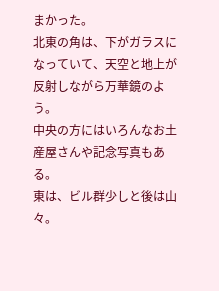まかった。
北東の角は、下がガラスになっていて、天空と地上が反射しながら万華鏡のよう。
中央の方にはいろんなお土産屋さんや記念写真もある。
東は、ビル群少しと後は山々。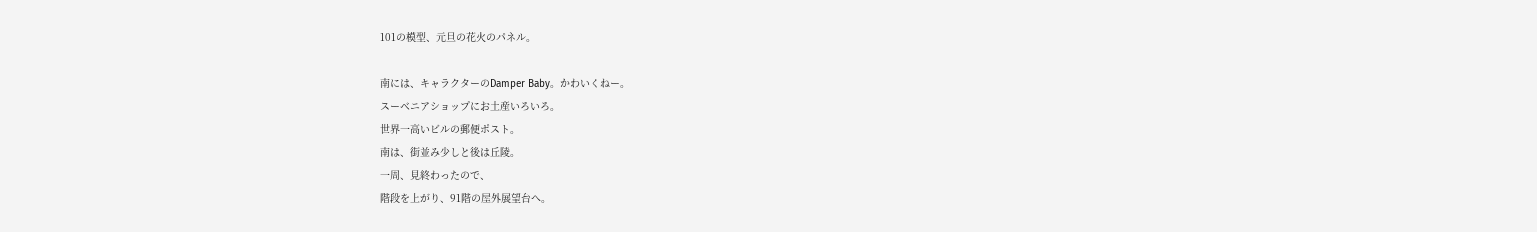101の模型、元旦の花火のパネル。

南には、キャラクターのDamper Baby。かわいくねー。
スーベニアショップにお土産いろいろ。
世界一高いビルの郵便ポスト。
南は、街並み少しと後は丘陵。
一周、見終わったので、
階段を上がり、91階の屋外展望台へ。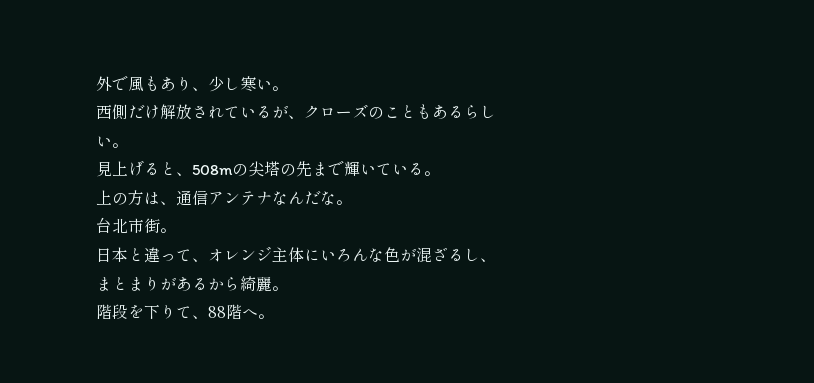外で風もあり、少し寒い。
西側だけ解放されているが、クローズのこともあるらしい。
見上げると、508mの尖塔の先まで輝いている。
上の方は、通信アンテナなんだな。
台北市街。
日本と違って、オレンジ主体にいろんな色が混ざるし、まとまりがあるから綺麗。
階段を下りて、88階へ。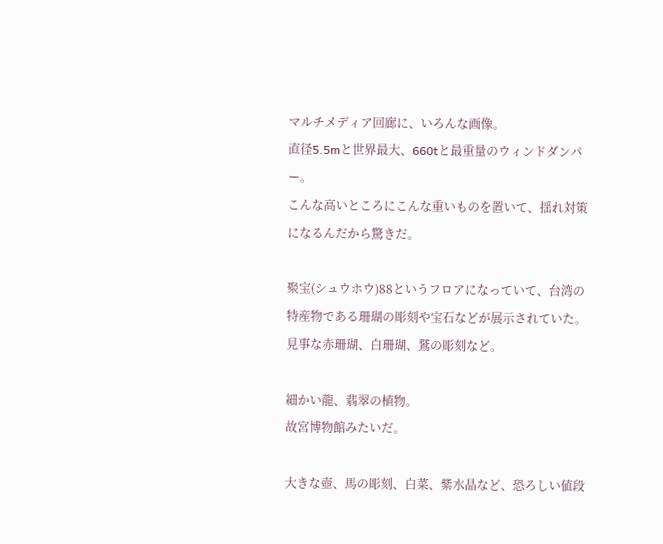マルチメディア回廊に、いろんな画像。
直径5.5mと世界最大、660tと最重量のウィンドダンパー。
こんな高いところにこんな重いものを置いて、揺れ対策になるんだから驚きだ。

聚宝(シュウホウ)88というフロアになっていて、台湾の特産物である珊瑚の彫刻や宝石などが展示されていた。
見事な赤珊瑚、白珊瑚、鷲の彫刻など。

細かい龍、翡翠の植物。
故宮博物館みたいだ。

大きな壺、馬の彫刻、白菜、紫水晶など、恐ろしい値段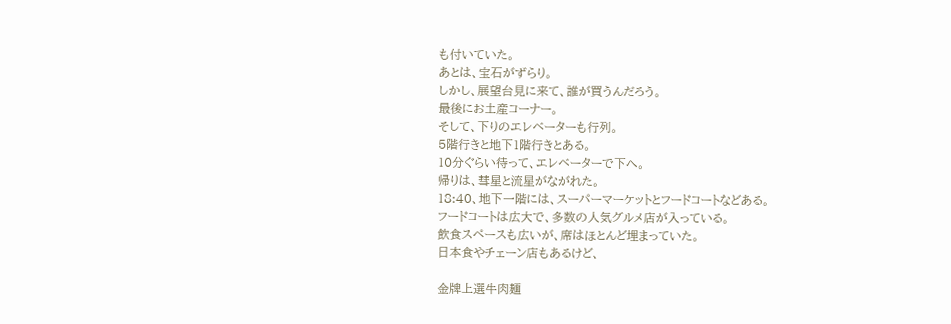も付いていた。
あとは、宝石がずらり。
しかし、展望台見に来て、誰が買うんだろう。
最後にお土産コーナー。
そして、下りのエレベーターも行列。
5階行きと地下1階行きとある。
10分ぐらい待って、エレベーターで下へ。
帰りは、彗星と流星がながれた。
18:40、地下一階には、スーパーマーケットとフードコートなどある。
フードコートは広大で、多数の人気グルメ店が入っている。
飲食スペースも広いが、席はほとんど埋まっていた。
日本食やチェーン店もあるけど、

金牌上選牛肉麺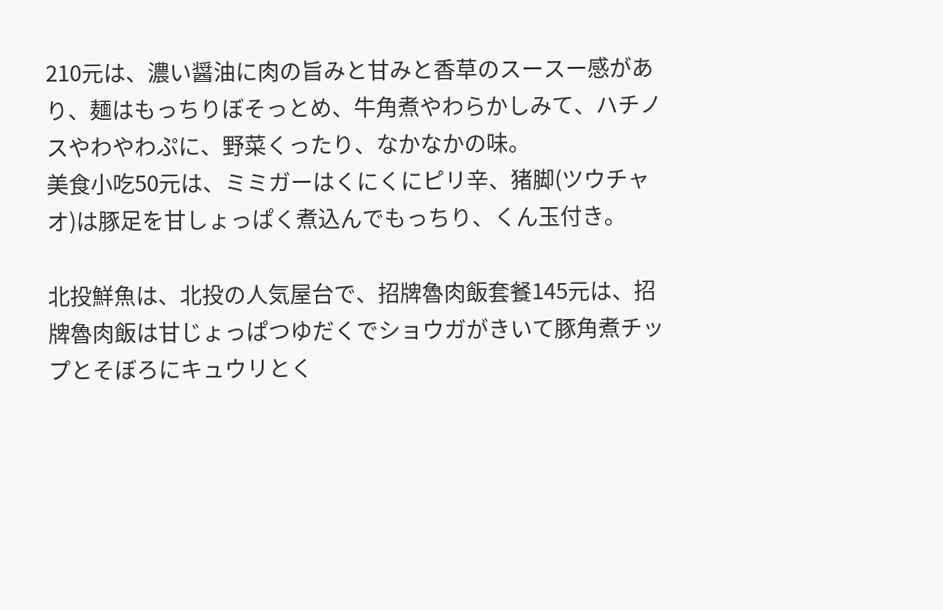210元は、濃い醤油に肉の旨みと甘みと香草のスースー感があり、麺はもっちりぼそっとめ、牛角煮やわらかしみて、ハチノスやわやわぷに、野菜くったり、なかなかの味。
美食小吃50元は、ミミガーはくにくにピリ辛、猪脚(ツウチャオ)は豚足を甘しょっぱく煮込んでもっちり、くん玉付き。

北投鮮魚は、北投の人気屋台で、招牌魯肉飯套餐145元は、招牌魯肉飯は甘じょっぱつゆだくでショウガがきいて豚角煮チップとそぼろにキュウリとく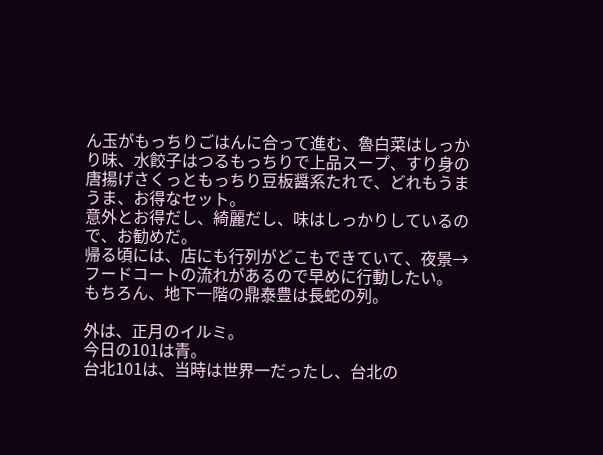ん玉がもっちりごはんに合って進む、魯白菜はしっかり味、水餃子はつるもっちりで上品スープ、すり身の唐揚げさくっともっちり豆板醤系たれで、どれもうまうま、お得なセット。
意外とお得だし、綺麗だし、味はしっかりしているので、お勧めだ。
帰る頃には、店にも行列がどこもできていて、夜景→フードコートの流れがあるので早めに行動したい。
もちろん、地下一階の鼎泰豊は長蛇の列。

外は、正月のイルミ。
今日の101は青。
台北101は、当時は世界一だったし、台北の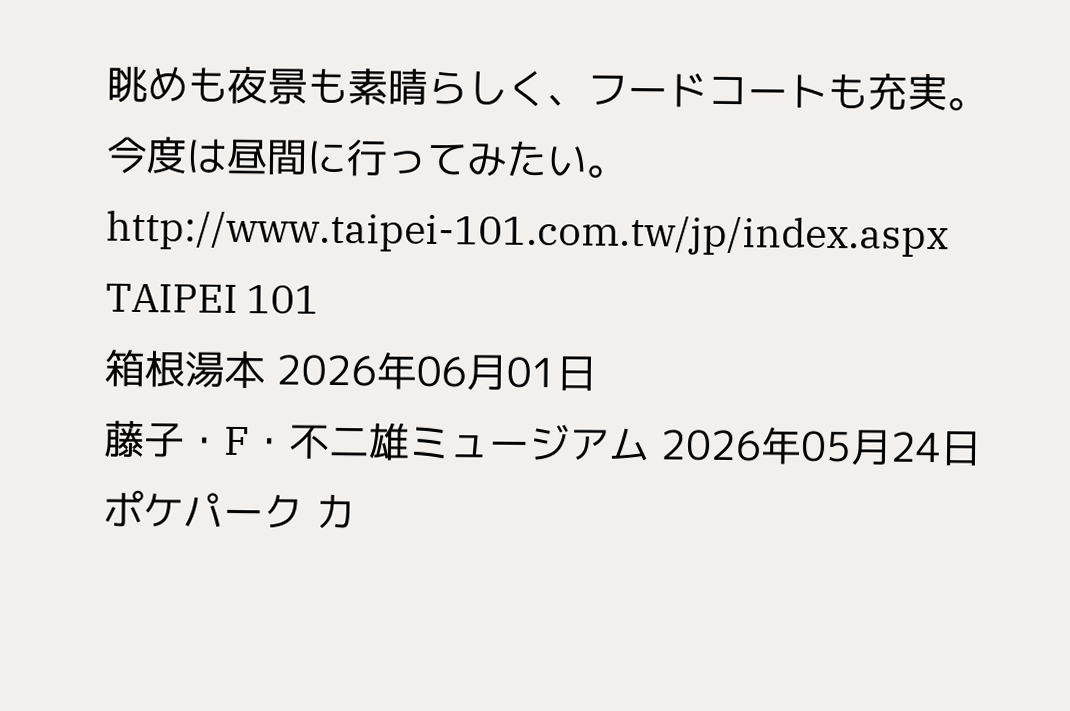眺めも夜景も素晴らしく、フードコートも充実。
今度は昼間に行ってみたい。
http://www.taipei-101.com.tw/jp/index.aspx
TAIPEI 101
箱根湯本 2026年06月01日
藤子・F・不二雄ミュージアム 2026年05月24日
ポケパーク カ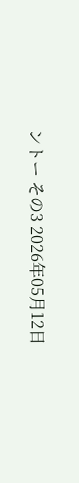ントー その3 2026年05月12日